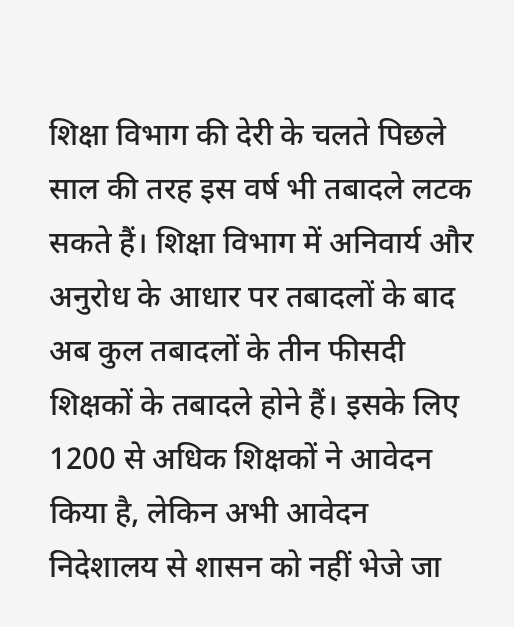शिक्षा विभाग की देरी के चलते पिछले साल की तरह इस वर्ष भी तबादले लटक सकते हैं। शिक्षा विभाग में अनिवार्य और अनुरोध के आधार पर तबादलों के बाद अब कुल तबादलों के तीन फीसदी शिक्षकों के तबादले होने हैं। इसके लिए 1200 से अधिक शिक्षकों ने आवेदन किया है, लेकिन अभी आवेदन निदेशालय से शासन को नहीं भेजे जा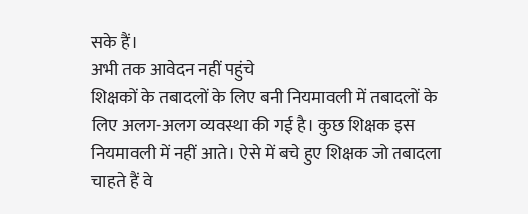सके हैं।
अभी तक आवेदन नहीं पहुंचे
शिक्षकों के तबादलों के लिए बनी नियमावली में तबादलों के लिए अलग-अलग व्यवस्था की गई है। कुछ शिक्षक इस नियमावली में नहीं आते। ऐसे में बचे हुए शिक्षक जो तबादला चाहते हैं वे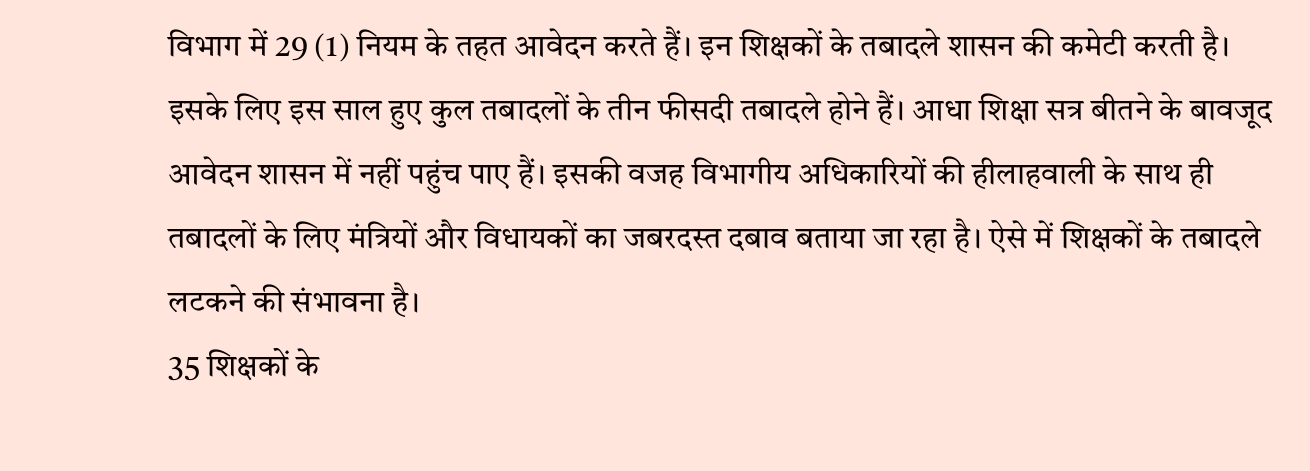विभाग में 29 (1) नियम के तहत आवेदन करते हैं। इन शिक्षकों के तबादले शासन की कमेटी करती है।
इसके लिए इस साल हुए कुल तबादलों के तीन फीसदी तबादले होने हैं। आधा शिक्षा सत्र बीतने के बावजूद आवेदन शासन में नहीं पहुंच पाए हैं। इसकी वजह विभागीय अधिकारियों की हीलाहवाली के साथ ही तबादलों के लिए मंत्रियों और विधायकों का जबरदस्त दबाव बताया जा रहा है। ऐसे में शिक्षकों के तबादले लटकने की संभावना है।
35 शिक्षकों के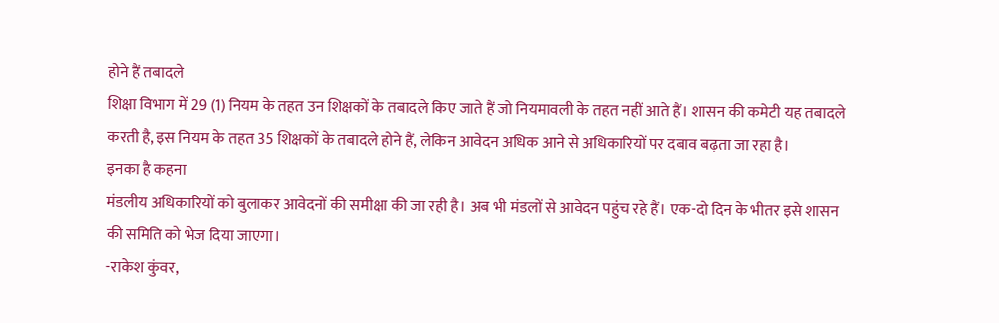होने हैं तबादले
शिक्षा विभाग में 29 (1) नियम के तहत उन शिक्षकों के तबादले किए जाते हैं जो नियमावली के तहत नहीं आते हैं। शासन की कमेटी यह तबादले करती है, इस नियम के तहत 35 शिक्षकों के तबादले होने हैं, लेकिन आवेदन अधिक आने से अधिकारियों पर दबाव बढ़ता जा रहा है।
इनका है कहना
मंडलीय अधिकारियों को बुलाकर आवेदनों की समीक्षा की जा रही है। अब भी मंडलों से आवेदन पहुंच रहे हैं। एक-दो दिन के भीतर इसे शासन की समिति को भेज दिया जाएगा।
-राकेश कुंवर,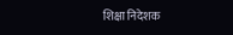शिक्षा निदेशक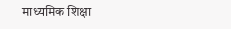माध्यमिक शिक्षा